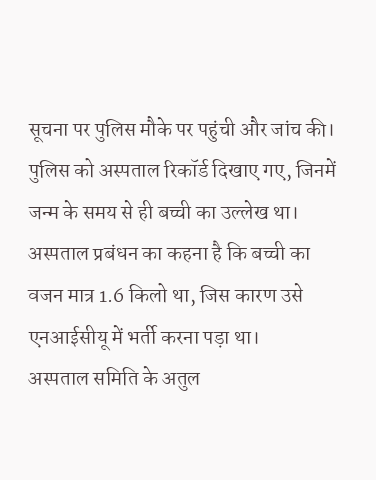सूचना पर पुलिस मौके पर पहुंची और जांच की। पुलिस को अस्पताल रिकॉर्ड दिखाए गए, जिनमें जन्म के समय से ही बच्ची का उल्लेख था। अस्पताल प्रबंधन का कहना है कि बच्ची का वजन मात्र 1.6 किलो था, जिस कारण उसे एनआईसीयू में भर्ती करना पड़ा था।
अस्पताल समिति के अतुल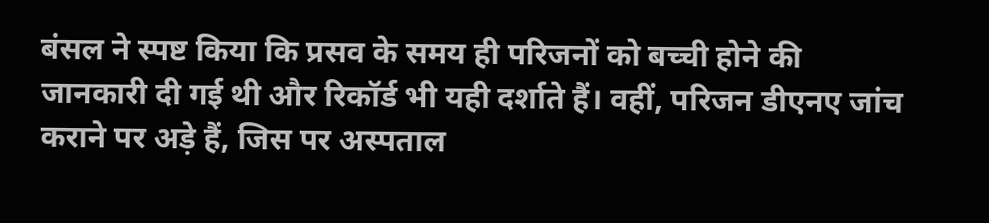बंसल ने स्पष्ट किया कि प्रसव के समय ही परिजनों को बच्ची होने की जानकारी दी गई थी और रिकॉर्ड भी यही दर्शाते हैं। वहीं, परिजन डीएनए जांच कराने पर अड़े हैं, जिस पर अस्पताल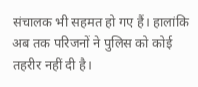संचालक भी सहमत हो गए हैं। हालांकि अब तक परिजनों ने पुलिस को कोई तहरीर नहीं दी है।